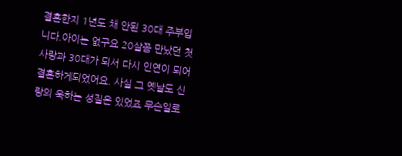결혼한지 1년도 채 안된 30대 주부입니다.아이는 없구요 20살쯤 만났던 첫사랑과 30대가 되서 다시 인연이 되어 결혼하게되었어요. 사실 그 옛날도 신랑의 욱하는 성질은 있었죠 무슨일로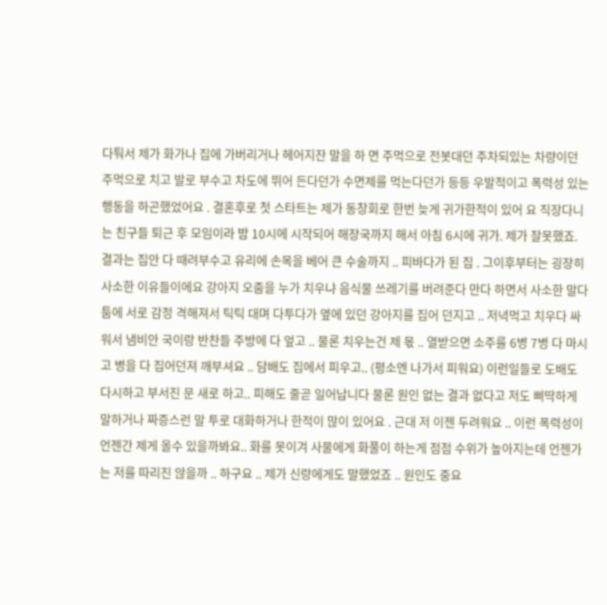다퉈서 제가 화가나 집에 가버리거나 헤어지잔 말을 하 면 주먹으로 전봇대던 주차되있는 차량이던 주먹으로 치고 발로 부수고 차도에 뛰어 든다던가 수면제를 먹는다던가 등등 우발적이고 폭력성 있는 행동을 하곤했었어요 . 결혼후로 첫 스타트는 제가 동창회로 한번 늦게 귀가한적이 있어 요 직장다니는 친구들 퇴근 후 모임이라 밤 10시에 시작되어 해장국까지 해서 아침 6시에 귀가. 제가 잘못했죠. 결과는 집안 다 때려부수고 유리에 손목을 베어 큰 수술까지 .. 피바다가 된 집 . 그이후부터는 굉장히 사소한 이유들이에요 강아지 오줌을 누가 치우냐 음식물 쓰레기를 버려준다 만다 하면서 사소한 말다툼에 서로 감정 격해져서 틱틱 대며 다투다가 옆에 있던 강아지를 집어 던지고 .. 저녁먹고 치우다 싸워서 냄비안 국이랑 반찬들 주방에 다 엎고 .. 물론 치우는건 제 몫 .. 열받으면 소주를 6병 7병 다 마시고 병을 다 집어던져 깨부셔요 .. 담배도 집에서 피우고.. (평소엔 나가서 피워요) 이런일들로 도배도 다시하고 부서진 문 새로 하고.. 피해도 줄곧 일어납니다 물론 원인 없는 결과 없다고 저도 삐딱하게 말하거나 짜증스런 말 투로 대화하거나 한적이 많이 있어요 . 근대 저 이젠 두려워요 .. 이런 폭력성이 언젠간 제게 올수 있을까봐요.. 화를 못이겨 사물에게 화풀이 하는게 점점 수위가 높아지는데 언젠가는 저를 따리진 않을까 .. 하구요 .. 제가 신랑에게도 말했었죠 .. 원인도 중요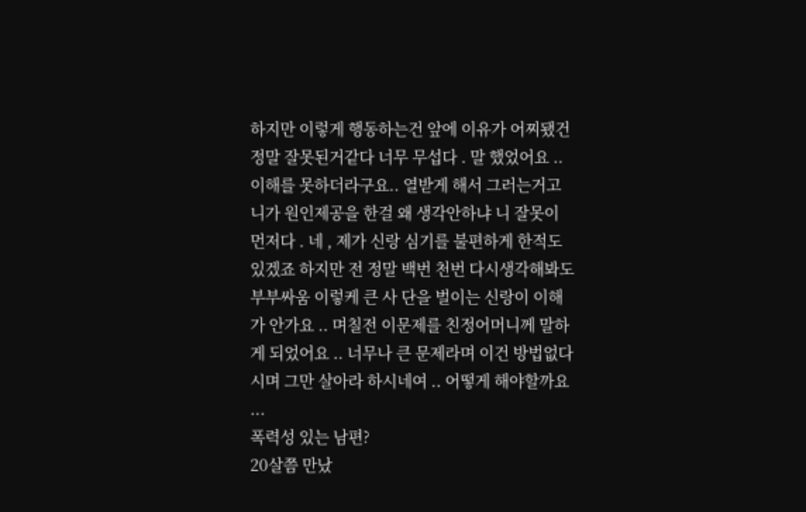하지만 이렇게 행동하는건 앞에 이유가 어찌됐건 정말 잘못된거같다 너무 무섭다 . 말 했었어요 .. 이해를 못하더라구요.. 열받게 해서 그러는거고 니가 원인제공을 한걸 왜 생각안하냐 니 잘못이 먼저다 . 네 , 제가 신랑 심기를 불편하게 한적도 있겠죠 하지만 전 정말 백번 천번 다시생각해봐도 부부싸움 이렇케 큰 사 단을 벌이는 신랑이 이해가 안가요 .. 며칠전 이문제를 친정어머니께 말하게 되었어요 .. 너무나 큰 문제라며 이건 방법없다시며 그만 살아라 하시네여 .. 어떻게 해야할까요 ...
폭력성 있는 남편?
20살쯤 만났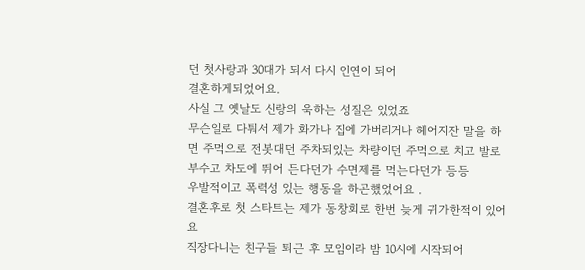던 첫사랑과 30대가 되서 다시 인연이 되어
결혼하게되었어요.
사실 그 옛날도 신랑의 욱하는 성질은 있었죠
무슨일로 다퉈서 제가 화가나 집에 가버리거나 헤어지잔 말을 하
면 주먹으로 전봇대던 주차되있는 차량이던 주먹으로 치고 발로
부수고 차도에 뛰어 든다던가 수면제를 먹는다던가 등등
우발적이고 폭력성 있는 행동을 하곤했었어요 .
결혼후로 첫 스타트는 제가 동창회로 한번 늦게 귀가한적이 있어
요
직장다니는 친구들 퇴근 후 모임이라 밤 10시에 시작되어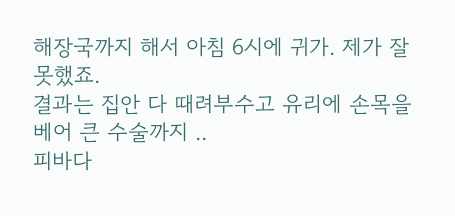해장국까지 해서 아침 6시에 귀가. 제가 잘못했죠.
결과는 집안 다 때려부수고 유리에 손목을 베어 큰 수술까지 ..
피바다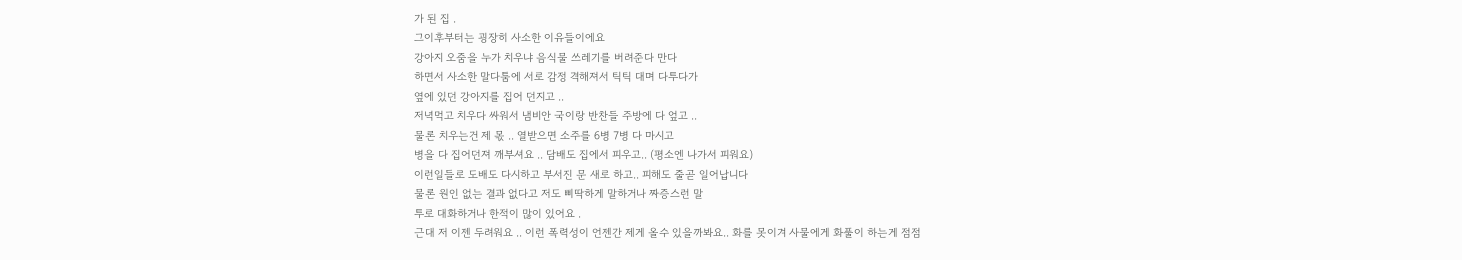가 된 집 .
그이후부터는 굉장히 사소한 이유들이에요
강아지 오줌을 누가 치우냐 음식물 쓰레기를 버려준다 만다
하면서 사소한 말다툼에 서로 감정 격해져서 틱틱 대며 다투다가
옆에 있던 강아지를 집어 던지고 ..
저녁먹고 치우다 싸워서 냄비안 국이랑 반찬들 주방에 다 엎고 ..
물론 치우는건 제 몫 .. 열받으면 소주를 6병 7병 다 마시고
병을 다 집어던져 깨부셔요 .. 담배도 집에서 피우고.. (평소엔 나가서 피워요)
이런일들로 도배도 다시하고 부서진 문 새로 하고.. 피해도 줄곧 일어납니다
물론 원인 없는 결과 없다고 저도 삐딱하게 말하거나 짜증스런 말
투로 대화하거나 한적이 많이 있어요 .
근대 저 이젠 두려워요 .. 이런 폭력성이 언젠간 제게 올수 있을까봐요.. 화를 못이겨 사물에게 화풀이 하는게 점점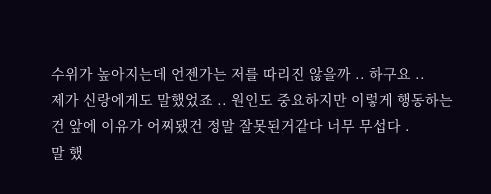수위가 높아지는데 언젠가는 저를 따리진 않을까 .. 하구요 ..
제가 신랑에게도 말했었죠 .. 원인도 중요하지만 이렇게 행동하는건 앞에 이유가 어찌됐건 정말 잘못된거같다 너무 무섭다 .
말 했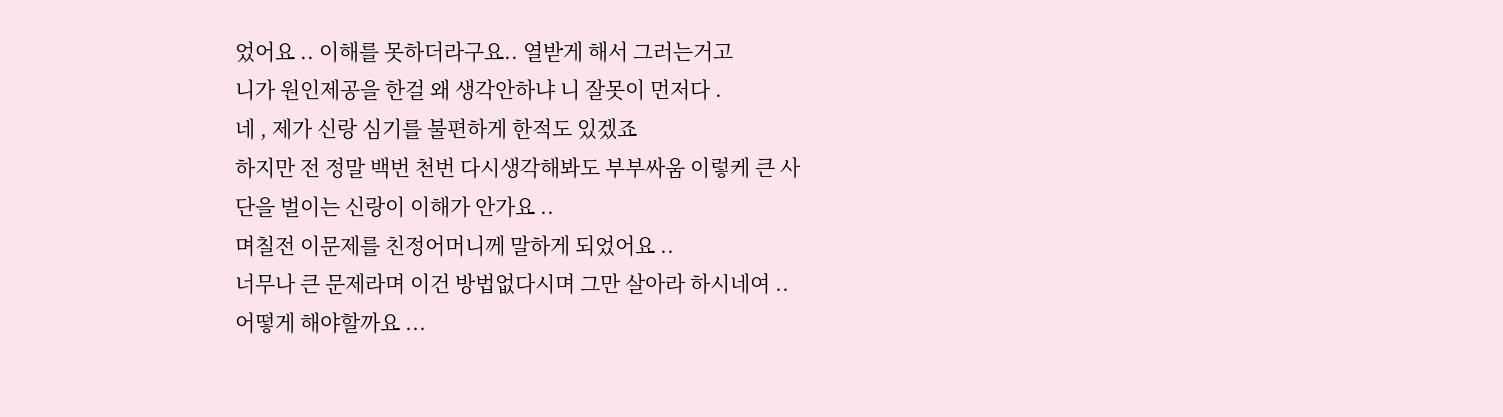었어요 .. 이해를 못하더라구요.. 열받게 해서 그러는거고
니가 원인제공을 한걸 왜 생각안하냐 니 잘못이 먼저다 .
네 , 제가 신랑 심기를 불편하게 한적도 있겠죠
하지만 전 정말 백번 천번 다시생각해봐도 부부싸움 이렇케 큰 사
단을 벌이는 신랑이 이해가 안가요 ..
며칠전 이문제를 친정어머니께 말하게 되었어요 ..
너무나 큰 문제라며 이건 방법없다시며 그만 살아라 하시네여 ..
어떻게 해야할까요 ...